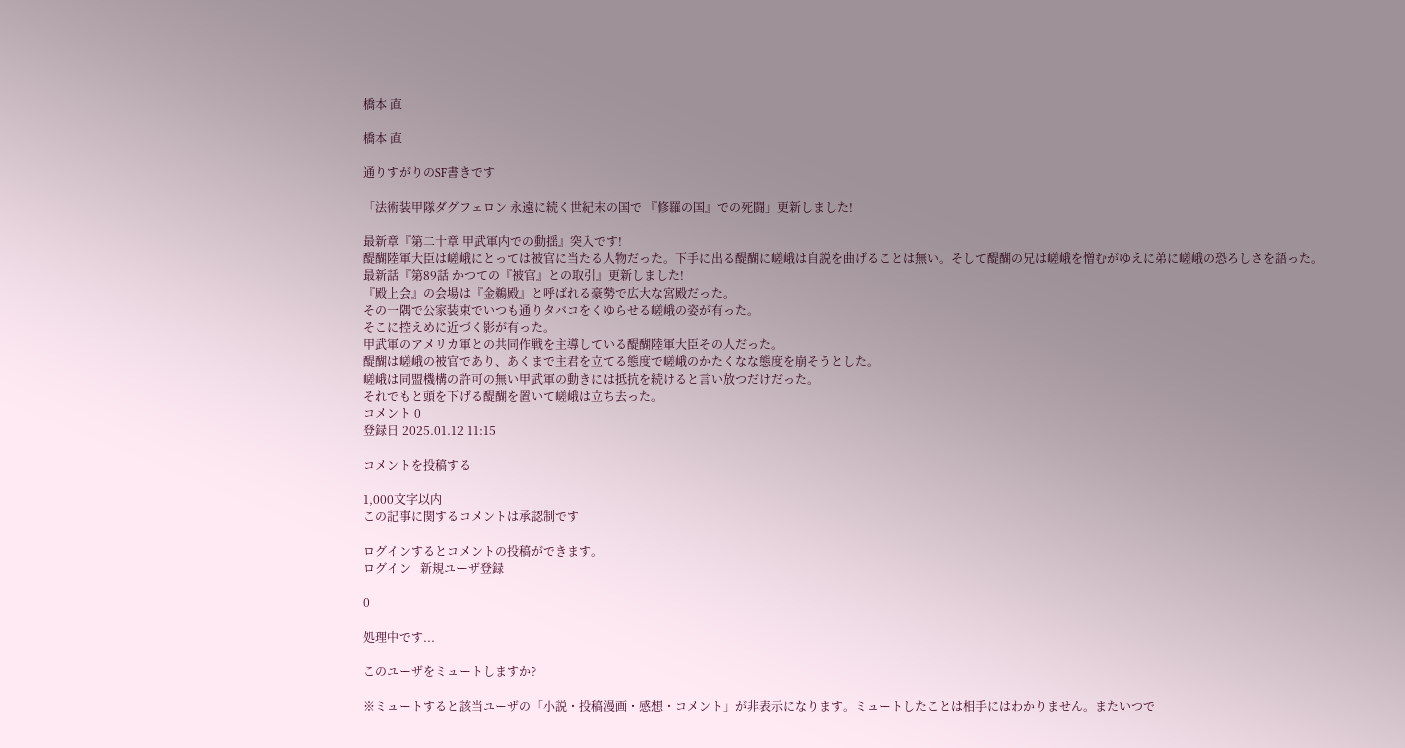橋本 直

橋本 直

通りすがりのSF書きです

「法術装甲隊ダグフェロン 永遠に続く世紀末の国で 『修羅の国』での死闘」更新しました!

最新章『第二十章 甲武軍内での動揺』突入です!
醍醐陸軍大臣は嵯峨にとっては被官に当たる人物だった。下手に出る醍醐に嵯峨は自説を曲げることは無い。そして醍醐の兄は嵯峨を憎むがゆえに弟に嵯峨の恐ろしさを語った。
最新話『第89話 かつての『被官』との取引』更新しました!
『殿上会』の会場は『金鵜殿』と呼ばれる豪勢で広大な宮殿だった。
その一隅で公家装束でいつも通りタバコをくゆらせる嵯峨の姿が有った。
そこに控えめに近づく影が有った。
甲武軍のアメリカ軍との共同作戦を主導している醍醐陸軍大臣その人だった。
醍醐は嵯峨の被官であり、あくまで主君を立てる態度で嵯峨のかたくなな態度を崩そうとした。
嵯峨は同盟機構の許可の無い甲武軍の動きには抵抗を続けると言い放つだけだった。
それでもと頭を下げる醍醐を置いて嵯峨は立ち去った。
コメント 0
登録日 2025.01.12 11:15

コメントを投稿する

1,000文字以内
この記事に関するコメントは承認制です

ログインするとコメントの投稿ができます。
ログイン   新規ユーザ登録

0

処理中です...

このユーザをミュートしますか?

※ミュートすると該当ユーザの「小説・投稿漫画・感想・コメント」が非表示になります。ミュートしたことは相手にはわかりません。またいつで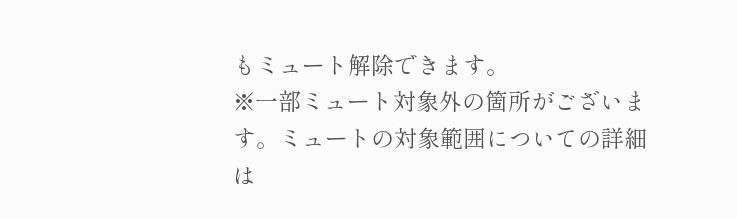もミュート解除できます。
※一部ミュート対象外の箇所がございます。ミュートの対象範囲についての詳細は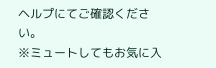ヘルプにてご確認ください。
※ミュートしてもお気に入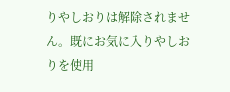りやしおりは解除されません。既にお気に入りやしおりを使用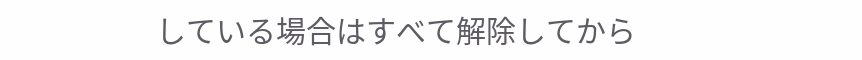している場合はすべて解除してから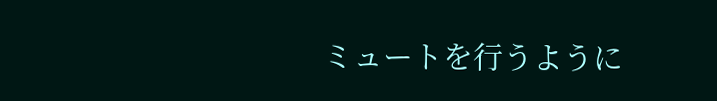ミュートを行うように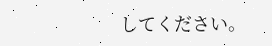してください。